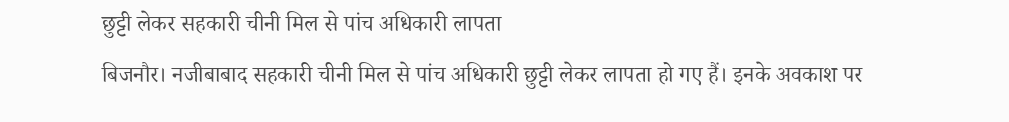छुट्टी लेकर सहकारी चीनी मिल से पांच अधिकारी लापता
बिजनौर। नजीबाबाद सहकारी चीनी मिल से पांच अधिकारी छुट्टी लेकर लापता हो गए हैं। इनके अवकाश पर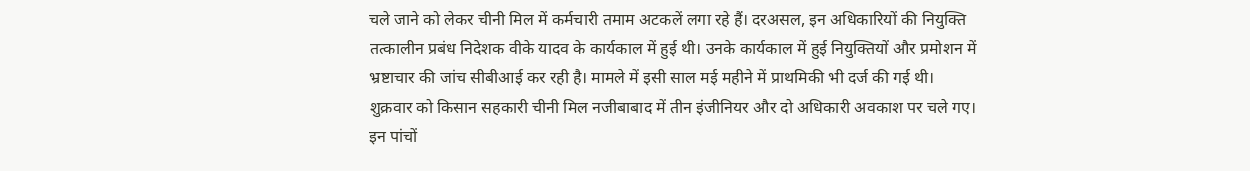चले जाने को लेकर चीनी मिल में कर्मचारी तमाम अटकलें लगा रहे हैं। दरअसल, इन अधिकारियों की नियुक्ति तत्कालीन प्रबंध निदेशक वीके यादव के कार्यकाल में हुई थी। उनके कार्यकाल में हुई नियुक्तियों और प्रमोशन में भ्रष्टाचार की जांच सीबीआई कर रही है। मामले में इसी साल मई महीने में प्राथमिकी भी दर्ज की गई थी।
शुक्रवार को किसान सहकारी चीनी मिल नजीबाबाद में तीन इंजीनियर और दो अधिकारी अवकाश पर चले गए। इन पांचों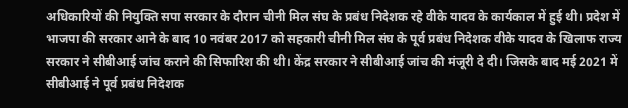अधिकारियों की नियुक्ति सपा सरकार के दौरान चीनी मिल संघ के प्रबंध निदेशक रहे वीके यादव के कार्यकाल में हुई थी। प्रदेश में भाजपा की सरकार आने के बाद 10 नवंबर 2017 को सहकारी चीनी मिल संघ के पूर्व प्रबंध निदेशक वीके यादव के खिलाफ राज्य सरकार ने सीबीआई जांच कराने की सिफारिश की थी। केंद्र सरकार ने सीबीआई जांच की मंजूरी दे दी। जिसके बाद मई 2021 में सीबीआई ने पूर्व प्रबंध निदेशक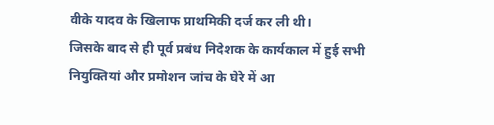वीके यादव के खिलाफ प्राथमिकी दर्ज कर ली थी।
जिसके बाद से ही पूर्व प्रबंध निदेशक के कार्यकाल में हुई सभी नियुक्तियां और प्रमोशन जांच के घेरे में आ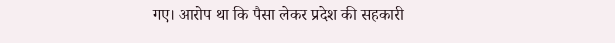गए। आरोप था कि पैसा लेकर प्रदेश की सहकारी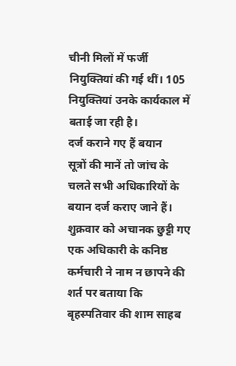चीनी मिलों में फर्जी नियुक्तियां की गई थीं। 105 नियुक्तियां उनके कार्यकाल में बताई जा रही है।
दर्ज कराने गए हैं बयान
सूत्रों की मानें तो जांच के चलते सभी अधिकारियों के बयान दर्ज कराए जाने हैं। शुक्रवार को अचानक छुट्टी गए एक अधिकारी के कनिष्ठ कर्मचारी ने नाम न छापने की शर्त पर बताया कि बृहस्पतिवार की शाम साहब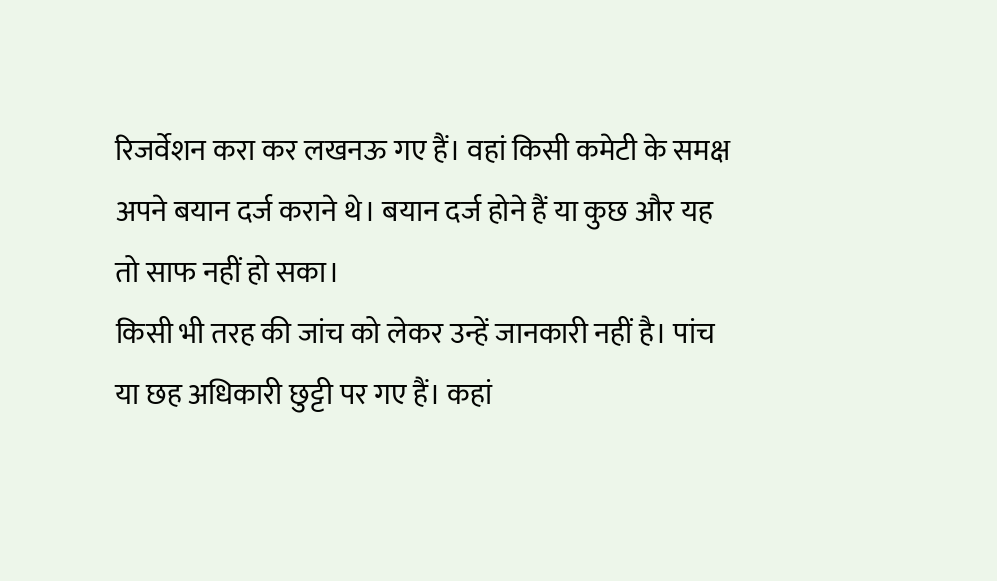रिजर्वेशन करा कर लखनऊ गए हैं। वहां किसी कमेटी के समक्ष अपने बयान दर्ज कराने थे। बयान दर्ज होने हैं या कुछ और यह तो साफ नहीं हो सका।
किसी भी तरह की जांच को लेकर उन्हें जानकारी नहीं है। पांच या छह अधिकारी छुट्टी पर गए हैं। कहां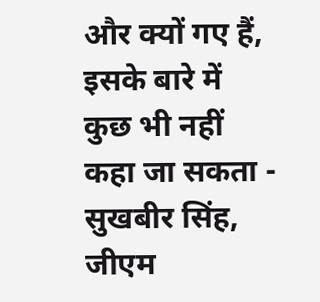और क्यों गए हैं, इसके बारे में कुछ भी नहीं कहा जा सकता - सुखबीर सिंह, जीएम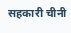सहकारी चीनी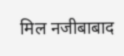मिल नजीबाबाद